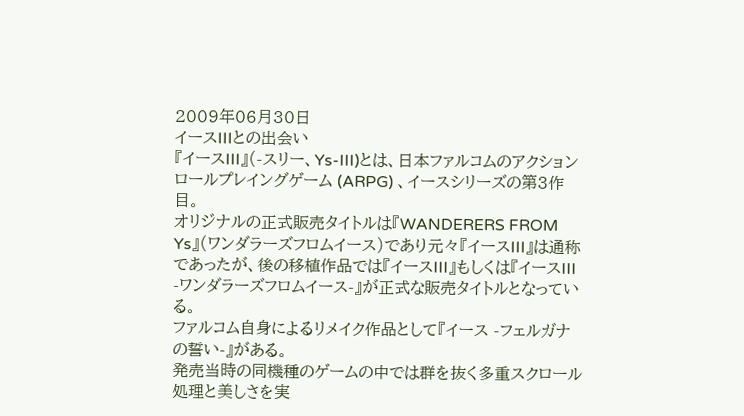2009年06月30日
イースIIIとの出会い
『イースIII』(-スリー、Ys-III)とは、日本ファルコムのアクションロールプレイングゲーム (ARPG) 、イースシリーズの第3作目。
オリジナルの正式販売タイトルは『WANDERERS FROM Ys』(ワンダラーズフロムイース)であり元々『イースIII』は通称であったが、後の移植作品では『イースIII』もしくは『イースIII -ワンダラーズフロムイース-』が正式な販売タイトルとなっている。
ファルコム自身によるリメイク作品として『イース -フェルガナの誓い-』がある。
発売当時の同機種のゲームの中では群を抜く多重スクロール処理と美しさを実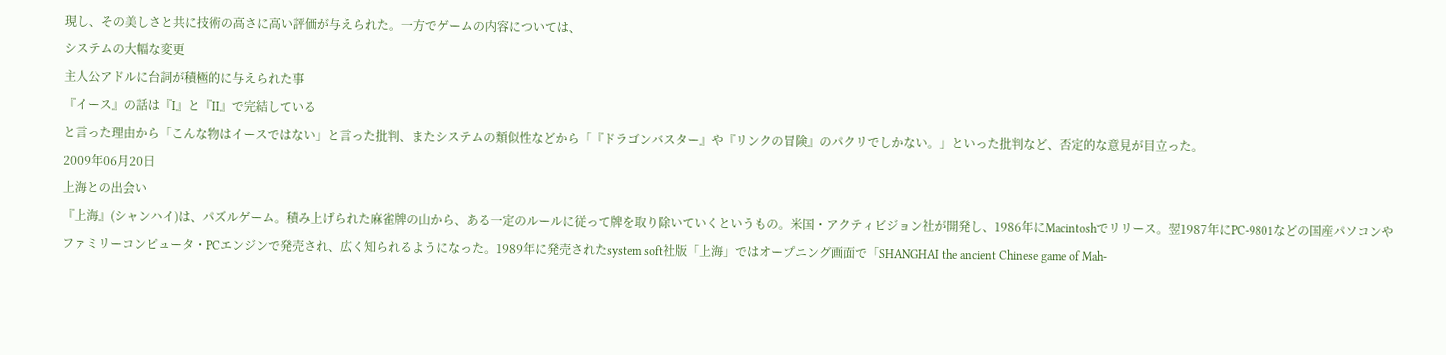現し、その美しさと共に技術の高さに高い評価が与えられた。一方でゲームの内容については、
システムの大幅な変更
主人公アドルに台詞が積極的に与えられた事
『イース』の話は『I』と『II』で完結している
と言った理由から「こんな物はイースではない」と言った批判、またシステムの類似性などから「『ドラゴンバスター』や『リンクの冒険』のパクリでしかない。」といった批判など、否定的な意見が目立った。
2009年06月20日
上海との出会い
『上海』(シャンハイ)は、パズルゲーム。積み上げられた麻雀牌の山から、ある一定のルールに従って牌を取り除いていくというもの。米国・アクティビジョン社が開発し、1986年にMacintoshでリリース。翌1987年にPC-9801などの国産パソコンやファミリーコンピュータ・PCエンジンで発売され、広く知られるようになった。1989年に発売されたsystem soft社版「上海」ではオープニング画面で「SHANGHAI the ancient Chinese game of Mah-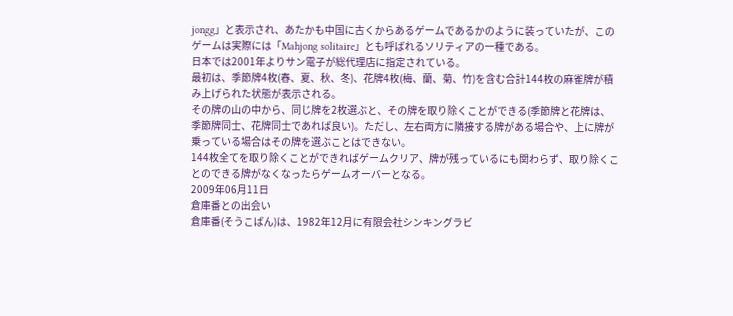jongg」と表示され、あたかも中国に古くからあるゲームであるかのように装っていたが、このゲームは実際には「Mahjong solitaire」とも呼ばれるソリティアの一種である。
日本では2001年よりサン電子が総代理店に指定されている。
最初は、季節牌4枚(春、夏、秋、冬)、花牌4枚(梅、蘭、菊、竹)を含む合計144枚の麻雀牌が積み上げられた状態が表示される。
その牌の山の中から、同じ牌を2枚選ぶと、その牌を取り除くことができる(季節牌と花牌は、季節牌同士、花牌同士であれば良い)。ただし、左右両方に隣接する牌がある場合や、上に牌が乗っている場合はその牌を選ぶことはできない。
144枚全てを取り除くことができればゲームクリア、牌が残っているにも関わらず、取り除くことのできる牌がなくなったらゲームオーバーとなる。
2009年06月11日
倉庫番との出会い
倉庫番(そうこばん)は、1982年12月に有限会社シンキングラビ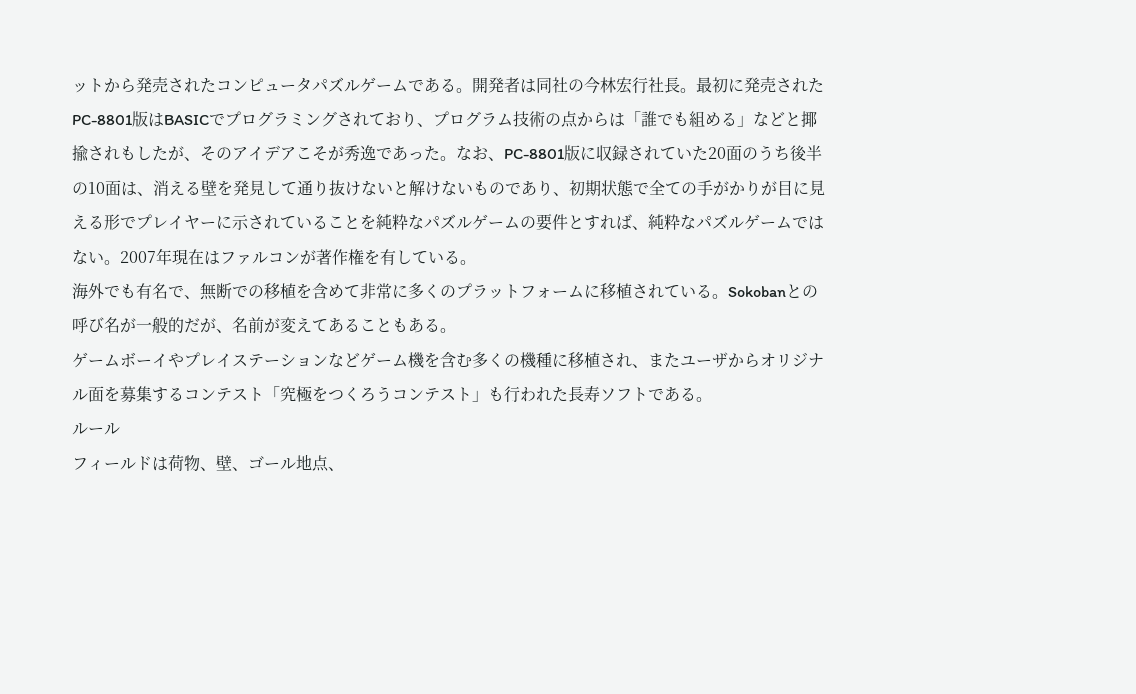ットから発売されたコンピュータパズルゲームである。開発者は同社の今林宏行社長。最初に発売されたPC-8801版はBASICでプログラミングされており、プログラム技術の点からは「誰でも組める」などと揶揄されもしたが、そのアイデアこそが秀逸であった。なお、PC-8801版に収録されていた20面のうち後半の10面は、消える壁を発見して通り抜けないと解けないものであり、初期状態で全ての手がかりが目に見える形でプレイヤーに示されていることを純粋なパズルゲームの要件とすれば、純粋なパズルゲームではない。2007年現在はファルコンが著作権を有している。
海外でも有名で、無断での移植を含めて非常に多くのプラットフォームに移植されている。Sokobanとの呼び名が一般的だが、名前が変えてあることもある。
ゲームボーイやプレイステーションなどゲーム機を含む多くの機種に移植され、またユーザからオリジナル面を募集するコンテスト「究極をつくろうコンテスト」も行われた長寿ソフトである。
ルール
フィールドは荷物、壁、ゴール地点、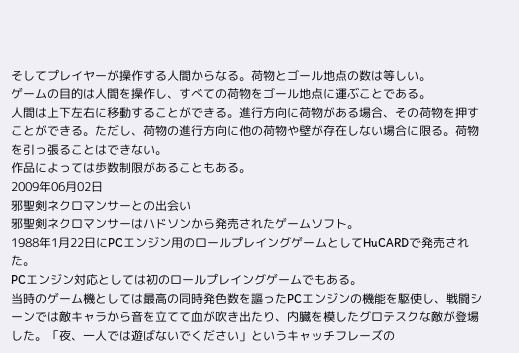そしてプレイヤーが操作する人間からなる。荷物とゴール地点の数は等しい。
ゲームの目的は人間を操作し、すべての荷物をゴール地点に運ぶことである。
人間は上下左右に移動することができる。進行方向に荷物がある場合、その荷物を押すことができる。ただし、荷物の進行方向に他の荷物や壁が存在しない場合に限る。荷物を引っ張ることはできない。
作品によっては歩数制限があることもある。
2009年06月02日
邪聖剣ネクロマンサーとの出会い
邪聖剣ネクロマンサーはハドソンから発売されたゲームソフト。
1988年1月22日にPCエンジン用のロールプレイングゲームとしてHuCARDで発売された。
PCエンジン対応としては初のロールプレイングゲームでもある。
当時のゲーム機としては最高の同時発色数を謳ったPCエンジンの機能を駆使し、戦闘シーンでは敵キャラから音を立てて血が吹き出たり、内臓を模したグロテスクな敵が登場した。「夜、一人では遊ばないでください」というキャッチフレーズの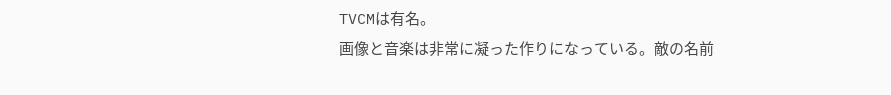TVCMは有名。
画像と音楽は非常に凝った作りになっている。敵の名前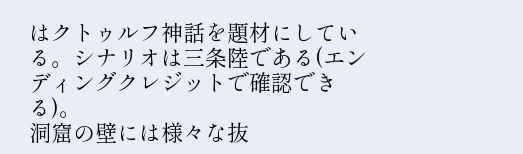はクトゥルフ神話を題材にしている。シナリオは三条陸である(エンディングクレジットで確認できる)。
洞窟の壁には様々な抜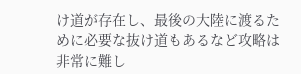け道が存在し、最後の大陸に渡るために必要な抜け道もあるなど攻略は非常に難し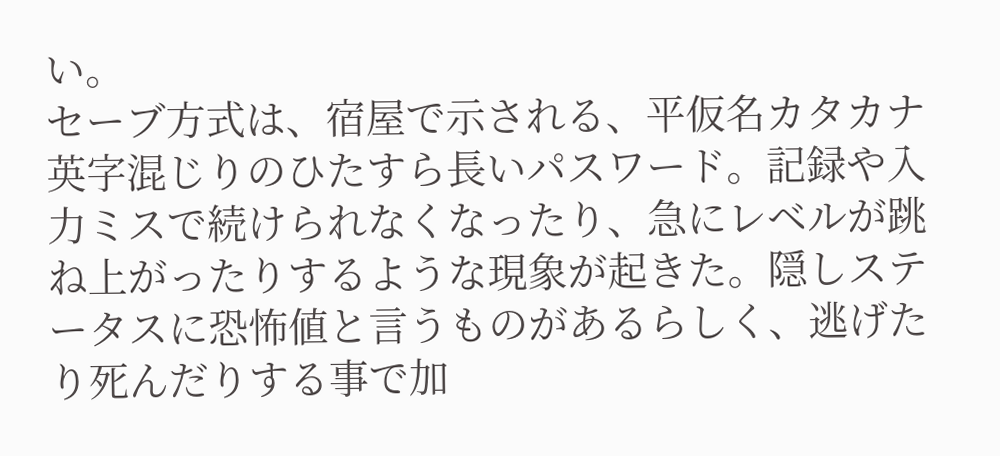い。
セーブ方式は、宿屋で示される、平仮名カタカナ英字混じりのひたすら長いパスワード。記録や入力ミスで続けられなくなったり、急にレベルが跳ね上がったりするような現象が起きた。隠しステータスに恐怖値と言うものがあるらしく、逃げたり死んだりする事で加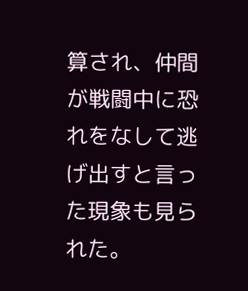算され、仲間が戦闘中に恐れをなして逃げ出すと言った現象も見られた。